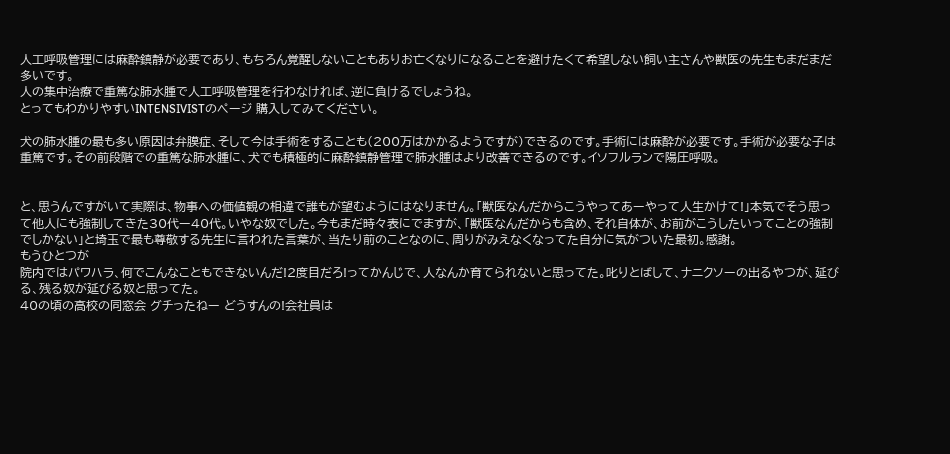人工呼吸管理には麻酔鎮静が必要であり、もちろん覚醒しないこともありお亡くなりになることを避けたくて希望しない飼い主さんや獣医の先生もまだまだ多いです。
人の集中治療で重篤な肺水腫で人工呼吸管理を行わなければ、逆に負けるでしょうね。
とってもわかりやすいINTENSIVISTのページ 購入してみてください。

犬の肺水腫の最も多い原因は弁膜症、そして今は手術をすることも(200万はかかるようですが)できるのです。手術には麻酔が必要です。手術が必要な子は重篤です。その前段階での重篤な肺水腫に、犬でも積極的に麻酔鎮静管理で肺水腫はより改善できるのです。イソフルランで陽圧呼吸。


と、思うんですがいて実際は、物事への価値観の相違で誰もが望むようにはなりません。「獣医なんだからこうやってあーやって人生かけて!」本気でそう思って他人にも強制してきた30代ー40代。いやな奴でした。今もまだ時々表にでますが、「獣医なんだからも含め、それ自体が、お前がこうしたいってことの強制でしかない」と埼玉で最も尊敬する先生に言われた言葉が、当たり前のことなのに、周りがみえなくなってた自分に気がついた最初。感謝。
もうひとつが
院内ではパワハラ、何でこんなこともできないんだ!2度目だろ!ってかんじで、人なんか育てられないと思ってた。叱りとばして、ナニクソーの出るやつが、延びる、残る奴が延びる奴と思ってた。
40の頃の高校の同窓会 グチったねー どうすんの!会社員は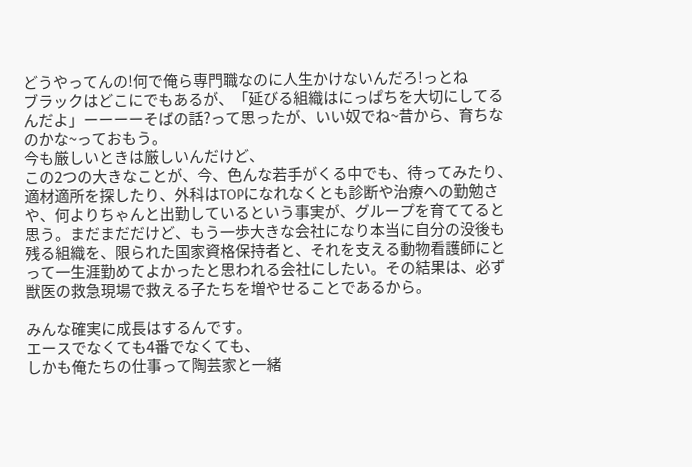どうやってんの!何で俺ら専門職なのに人生かけないんだろ!っとね
ブラックはどこにでもあるが、「延びる組織はにっぱちを大切にしてるんだよ」ーーーーそばの話?って思ったが、いい奴でね~昔から、育ちなのかな~っておもう。
今も厳しいときは厳しいんだけど、
この2つの大きなことが、今、色んな若手がくる中でも、待ってみたり、適材適所を探したり、外科はTOPになれなくとも診断や治療への勤勉さや、何よりちゃんと出勤しているという事実が、グループを育ててると思う。まだまだだけど、もう一歩大きな会社になり本当に自分の没後も残る組織を、限られた国家資格保持者と、それを支える動物看護師にとって一生涯勤めてよかったと思われる会社にしたい。その結果は、必ず獣医の救急現場で救える子たちを増やせることであるから。

みんな確実に成長はするんです。
エースでなくても4番でなくても、
しかも俺たちの仕事って陶芸家と一緒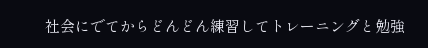社会にでてからどんどん練習してトレーニングと勉強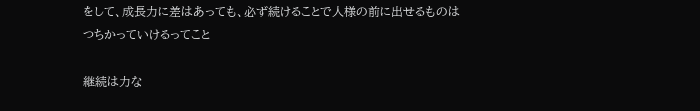をして、成長力に差はあっても、必ず続けることで人様の前に出せるものはつちかっていけるってこと

継続は力な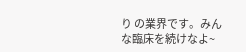り の業界です。みんな臨床を続けなよ~